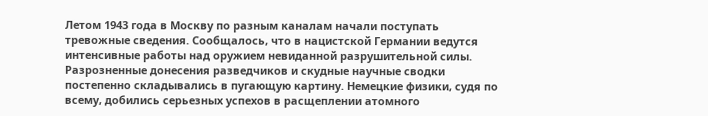Летом 1943 года в Москву по разным каналам начали поступать тревожные сведения. Сообщалось, что в нацистской Германии ведутся интенсивные работы над оружием невиданной разрушительной силы. Разрозненные донесения разведчиков и скудные научные сводки постепенно складывались в пугающую картину. Немецкие физики, судя по всему, добились серьезных успехов в расщеплении атомного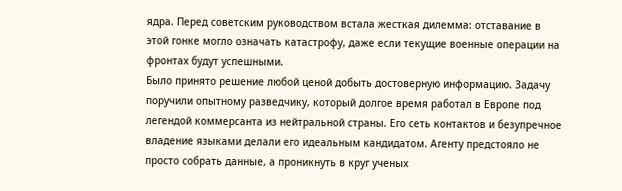ядра. Перед советским руководством встала жесткая дилемма: отставание в этой гонке могло означать катастрофу, даже если текущие военные операции на фронтах будут успешными.
Было принято решение любой ценой добыть достоверную информацию. Задачу поручили опытному разведчику, который долгое время работал в Европе под легендой коммерсанта из нейтральной страны. Его сеть контактов и безупречное владение языками делали его идеальным кандидатом. Агенту предстояло не просто собрать данные, а проникнуть в круг ученых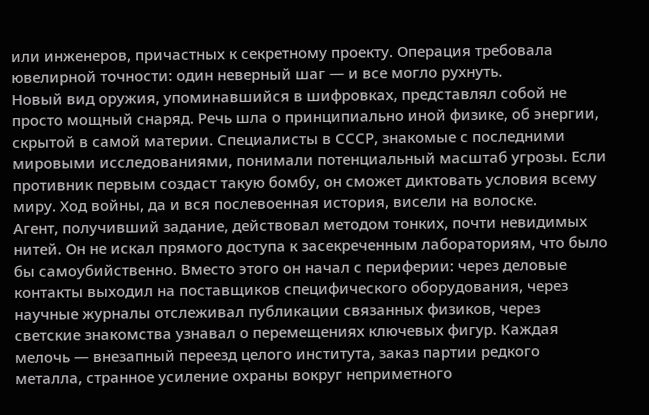или инженеров, причастных к секретному проекту. Операция требовала ювелирной точности: один неверный шаг — и все могло рухнуть.
Новый вид оружия, упоминавшийся в шифровках, представлял собой не просто мощный снаряд. Речь шла о принципиально иной физике, об энергии, скрытой в самой материи. Специалисты в СССР, знакомые с последними мировыми исследованиями, понимали потенциальный масштаб угрозы. Если противник первым создаст такую бомбу, он сможет диктовать условия всему миру. Ход войны, да и вся послевоенная история, висели на волоске.
Агент, получивший задание, действовал методом тонких, почти невидимых нитей. Он не искал прямого доступа к засекреченным лабораториям, что было бы самоубийственно. Вместо этого он начал с периферии: через деловые контакты выходил на поставщиков специфического оборудования, через научные журналы отслеживал публикации связанных физиков, через светские знакомства узнавал о перемещениях ключевых фигур. Каждая мелочь — внезапный переезд целого института, заказ партии редкого металла, странное усиление охраны вокруг неприметного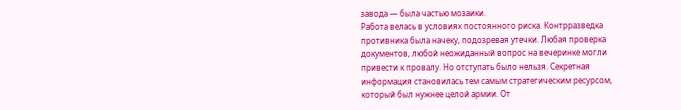завода — была частью мозаики.
Работа велась в условиях постоянного риска. Контрразведка противника была начеку, подозревая утечки. Любая проверка документов, любой неожиданный вопрос на вечеринке могли привести к провалу. Но отступать было нельзя. Секретная информация становилась тем самым стратегическим ресурсом, который был нужнее целой армии. От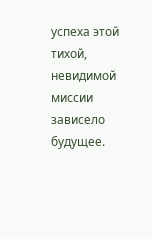успеха этой тихой, невидимой миссии зависело будущее.